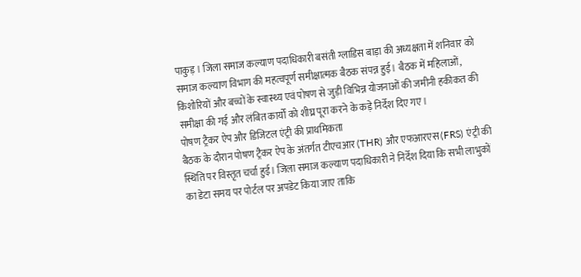पाकुड़। जिला समाज कल्याण पदाधिकारी बसंती ग्लाडिस बाड़ा की अध्यक्षता में शनिवार को समाज कल्याण विभाग की महत्वपूर्ण समीक्षात्मक बैठक संपन्न हुई। बैठक में महिलाओं, किशोरियों और बच्चों के स्वास्थ्य एवं पोषण से जुड़ी विभिन्न योजनाओं की जमीनी हकीकत की समीक्षा की गई और लंबित कार्यों को शीघ्र पूरा करने के कड़े निर्देश दिए गए।
पोषण ट्रैकर ऐप और डिजिटल एंट्री की प्राथमिकता
बैठक के दौरान पोषण ट्रैकर ऐप के अंतर्गत टीएचआर (THR) और एफआरएस (FRS) एंट्री की स्थिति पर विस्तृत चर्चा हुई। जिला समाज कल्याण पदाधिकारी ने निर्देश दिया कि सभी लाभुकों का डेटा समय पर पोर्टल पर अपडेट किया जाए ताकि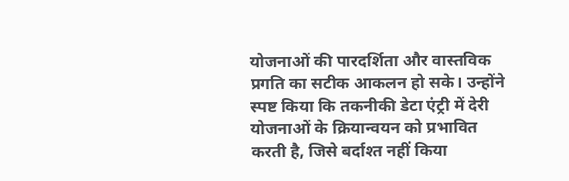योजनाओं की पारदर्शिता और वास्तविक प्रगति का सटीक आकलन हो सके। उन्होंने स्पष्ट किया कि तकनीकी डेटा एंट्री में देरी योजनाओं के क्रियान्वयन को प्रभावित करती है, जिसे बर्दाश्त नहीं किया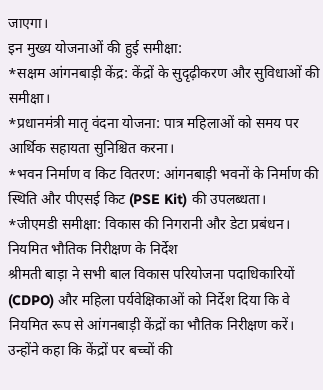जाएगा।
इन मुख्य योजनाओं की हुई समीक्षा:
*सक्षम आंगनबाड़ी केंद्र: केंद्रों के सुदृढ़ीकरण और सुविधाओं की समीक्षा।
*प्रधानमंत्री मातृ वंदना योजना: पात्र महिलाओं को समय पर आर्थिक सहायता सुनिश्चित करना।
*भवन निर्माण व किट वितरण: आंगनबाड़ी भवनों के निर्माण की स्थिति और पीएसई किट (PSE Kit) की उपलब्धता।
*जीएमडी समीक्षा: विकास की निगरानी और डेटा प्रबंधन।
नियमित भौतिक निरीक्षण के निर्देश
श्रीमती बाड़ा ने सभी बाल विकास परियोजना पदाधिकारियों (CDPO) और महिला पर्यवेक्षिकाओं को निर्देश दिया कि वे नियमित रूप से आंगनबाड़ी केंद्रों का भौतिक निरीक्षण करें। उन्होंने कहा कि केंद्रों पर बच्चों की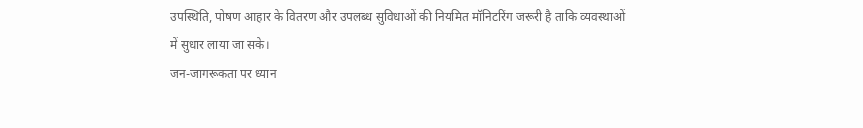उपस्थिति, पोषण आहार के वितरण और उपलब्ध सुविधाओं की नियमित मॉनिटरिंग जरूरी है ताकि व्यवस्थाओं में सुधार लाया जा सके।
जन-जागरूकता पर ध्यान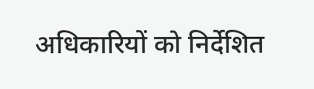अधिकारियों को निर्देशित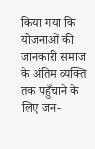किया गया कि योजनाओं की जानकारी समाज के अंतिम व्यक्ति तक पहुँचाने के लिए जन-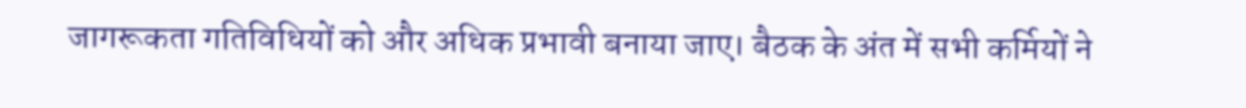जागरूकता गतिविधियों को और अधिक प्रभावी बनाया जाए। बैठक के अंत में सभी कर्मियों ने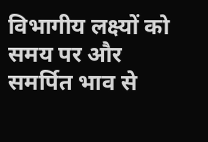विभागीय लक्ष्यों को समय पर और समर्पित भाव से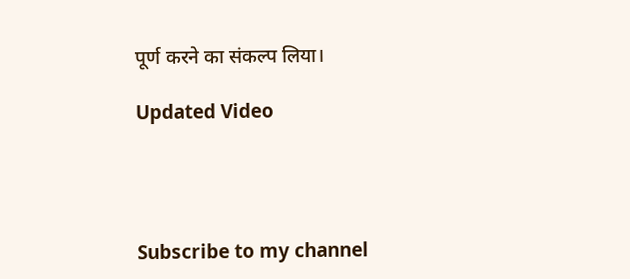पूर्ण करने का संकल्प लिया।

Updated Video




Subscribe to my channel